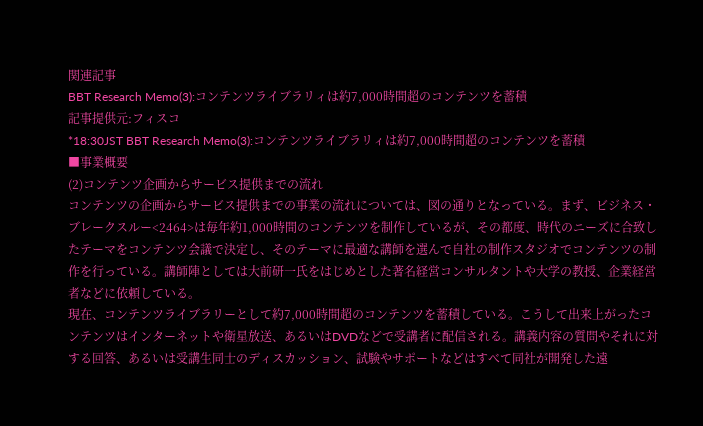関連記事
BBT Research Memo(3):コンテンツライブラリィは約7,000時間超のコンテンツを蓄積
記事提供元:フィスコ
*18:30JST BBT Research Memo(3):コンテンツライブラリィは約7,000時間超のコンテンツを蓄積
■事業概要
(2)コンテンツ企画からサービス提供までの流れ
コンテンツの企画からサービス提供までの事業の流れについては、図の通りとなっている。まず、ビジネス・ブレークスルー<2464>は毎年約1,000時間のコンテンツを制作しているが、その都度、時代のニーズに合致したテーマをコンテンツ会議で決定し、そのテーマに最適な講師を選んで自社の制作スタジオでコンテンツの制作を行っている。講師陣としては大前研一氏をはじめとした著名経営コンサルタントや大学の教授、企業経営者などに依頼している。
現在、コンテンツライブラリーとして約7,000時間超のコンテンツを蓄積している。こうして出来上がったコンテンツはインターネットや衛星放送、あるいはDVDなどで受講者に配信される。講義内容の質問やそれに対する回答、あるいは受講生同士のディスカッション、試験やサポートなどはすべて同社が開発した遠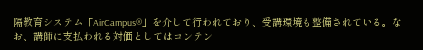隔教育システム「AirCampus®」を介して行われており、受講環境も整備されている。なお、講師に支払われる対価としてはコンテン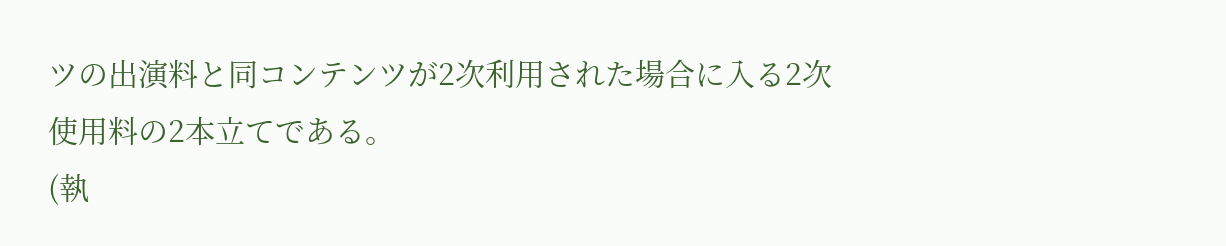ツの出演料と同コンテンツが2次利用された場合に入る2次使用料の2本立てである。
(執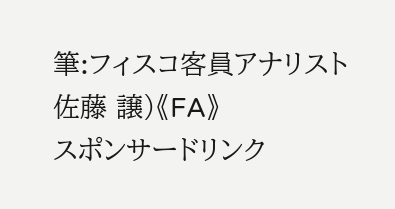筆:フィスコ客員アナリスト佐藤 譲)《FA》
スポンサードリンク